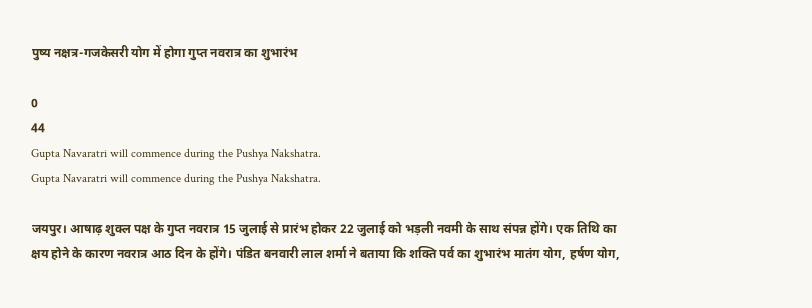पुष्य नक्षत्र-गजकेसरी योग में होगा गुप्त नवरात्र का शुभारंभ

0
44
Gupta Navaratri will commence during the Pushya Nakshatra.
Gupta Navaratri will commence during the Pushya Nakshatra.

जयपुर। आषाढ़ शुक्ल पक्ष के गुप्त नवरात्र 15 जुलाई से प्रारंभ होकर 22 जुलाई को भड़ली नवमी के साथ संपन्न होंगे। एक तिथि का क्षय होने के कारण नवरात्र आठ दिन के होंगे। पंडित बनवारी लाल शर्मा ने बताया कि शक्ति पर्व का शुभारंभ मातंग योग, हर्षण योग,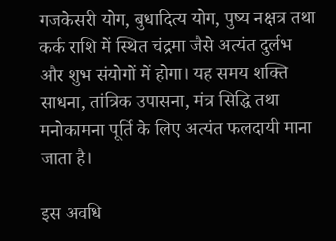गजकेसरी योग, बुधादित्य योग, पुष्य नक्षत्र तथा कर्क राशि में स्थित चंद्रमा जैसे अत्यंत दुर्लभ और शुभ संयोगों में होगा। यह समय शक्ति साधना, तांत्रिक उपासना, मंत्र सिद्धि तथा मनोकामना पूर्ति के लिए अत्यंत फलदायी माना जाता है।

इस अवधि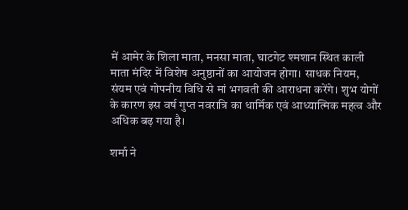में आमेर के शिला माता, मनसा माता, घाटगेट श्मशान स्थित काली माता मंदिर में विशेष अनुष्ठानों का आयोजन होगा। साधक नियम, संयम एवं गोपनीय विधि से मां भगवती की आराधना करेंगे। शुभ योगों के कारण इस वर्ष गुप्त नवरात्रि का धार्मिक एवं आध्यात्मिक महत्व और अधिक बढ़ गया है।

शर्मा ने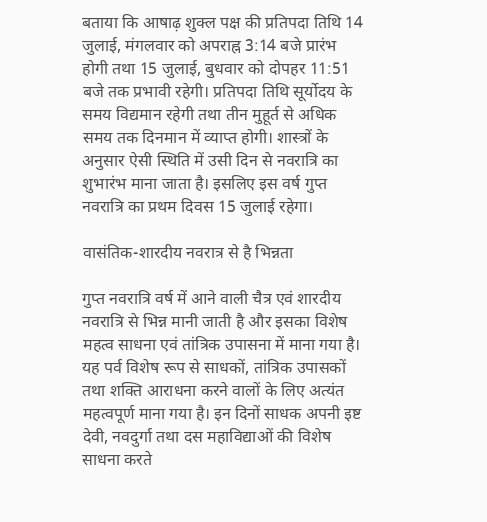बताया कि आषाढ़ शुक्ल पक्ष की प्रतिपदा तिथि 14 जुलाई, मंगलवार को अपराह्न 3:14 बजे प्रारंभ होगी तथा 15 जुलाई, बुधवार को दोपहर 11:51 बजे तक प्रभावी रहेगी। प्रतिपदा तिथि सूर्योदय के समय विद्यमान रहेगी तथा तीन मुहूर्त से अधिक समय तक दिनमान में व्याप्त होगी। शास्त्रों के अनुसार ऐसी स्थिति में उसी दिन से नवरात्रि का शुभारंभ माना जाता है। इसलिए इस वर्ष गुप्त नवरात्रि का प्रथम दिवस 15 जुलाई रहेगा।

वासंतिक-शारदीय नवरात्र से है भिन्नता

गुप्त नवरात्रि वर्ष में आने वाली चैत्र एवं शारदीय नवरात्रि से भिन्न मानी जाती है और इसका विशेष महत्व साधना एवं तांत्रिक उपासना में माना गया है। यह पर्व विशेष रूप से साधकों, तांत्रिक उपासकों तथा शक्ति आराधना करने वालों के लिए अत्यंत महत्वपूर्ण माना गया है। इन दिनों साधक अपनी इष्ट देवी, नवदुर्गा तथा दस महाविद्याओं की विशेष साधना करते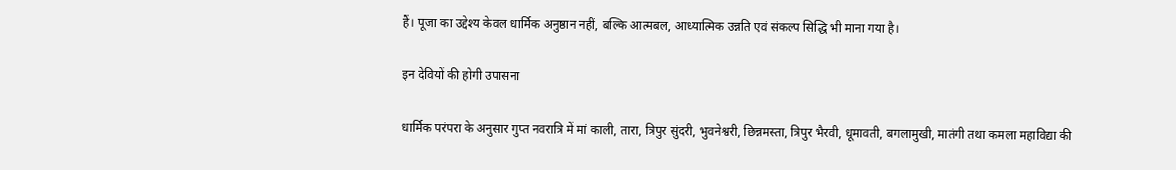हैं। पूजा का उद्देश्य केवल धार्मिक अनुष्ठान नहीं, बल्कि आत्मबल, आध्यात्मिक उन्नति एवं संकल्प सिद्धि भी माना गया है।

इन देवियों की होगी उपासना

धार्मिक परंपरा के अनुसार गुप्त नवरात्रि में मां काली, तारा, त्रिपुर सुंदरी, भुवनेश्वरी, छिन्नमस्ता, त्रिपुर भैरवी, धूमावती, बगलामुखी, मातंगी तथा कमला महाविद्या की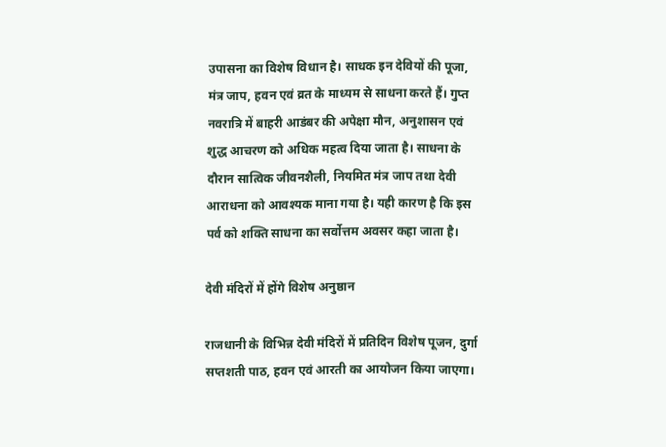उपासना का विशेष विधान है। साधक इन देवियों की पूजा, मंत्र जाप, हवन एवं व्रत के माध्यम से साधना करते हैं। गुप्त नवरात्रि में बाहरी आडंबर की अपेक्षा मौन, अनुशासन एवं शुद्ध आचरण को अधिक महत्व दिया जाता है। साधना के दौरान सात्विक जीवनशैली, नियमित मंत्र जाप तथा देवी आराधना को आवश्यक माना गया है। यही कारण है कि इस पर्व को शक्ति साधना का सर्वोत्तम अवसर कहा जाता है।

देवी मंदिरों में होंगे विशेष अनुष्ठान

राजधानी के विभिन्न देवी मंदिरों में प्रतिदिन विशेष पूजन, दुर्गा सप्तशती पाठ, हवन एवं आरती का आयोजन किया जाएगा।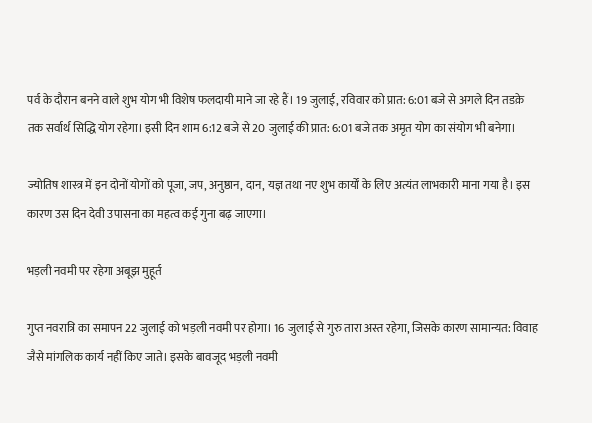पर्व के दौरान बनने वाले शुभ योग भी विशेष फलदायी माने जा रहे हैं। 19 जुलाई, रविवार को प्रात: 6:01 बजे से अगले दिन तडक़े तक सर्वार्थ सिद्धि योग रहेगा। इसी दिन शाम 6:12 बजे से 20 जुलाई की प्रात: 6:01 बजे तक अमृत योग का संयोग भी बनेगा।

ज्योतिष शास्त्र में इन दोनों योगों को पूजा, जप, अनुष्ठान, दान, यज्ञ तथा नए शुभ कार्यों के लिए अत्यंत लाभकारी माना गया है। इस कारण उस दिन देवी उपासना का महत्व कई गुना बढ़ जाएगा।

भड़ली नवमी पर रहेगा अबूझ मुहूर्त

गुप्त नवरात्रि का समापन 22 जुलाई को भड़ली नवमी पर होगा। 16 जुलाई से गुरु तारा अस्त रहेगा, जिसके कारण सामान्यत: विवाह जैसे मांगलिक कार्य नहीं किए जाते। इसके बावजूद भड़ली नवमी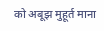को अबूझ मुहूर्त माना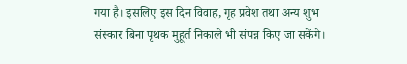गया है। इसलिए इस दिन विवाह, गृह प्रवेश तथा अन्य शुभ संस्कार बिना पृथक मुहूर्त निकाले भी संपन्न किए जा सकेंगे।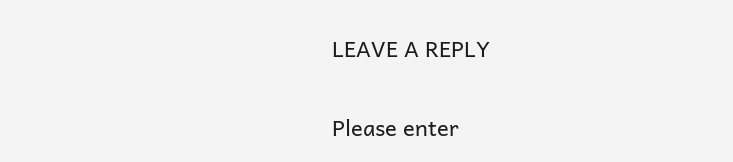LEAVE A REPLY

Please enter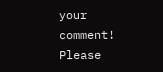your comment!
Please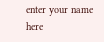enter your name here